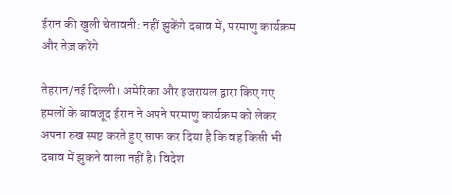ईरान की खुली चेतावनी: नहीं झुकेंगे दबाव में, परमाणु कार्यक्रम और तेज़ करेंगे

तेहरान/नई दिल्ली। अमेरिका और इजरायल द्वारा किए गए हमलों के बावजूद ईरान ने अपने परमाणु कार्यक्रम को लेकर अपना रुख स्पष्ट करते हुए साफ कर दिया है कि वह किसी भी दबाव में झुकने वाला नहीं है। विदेश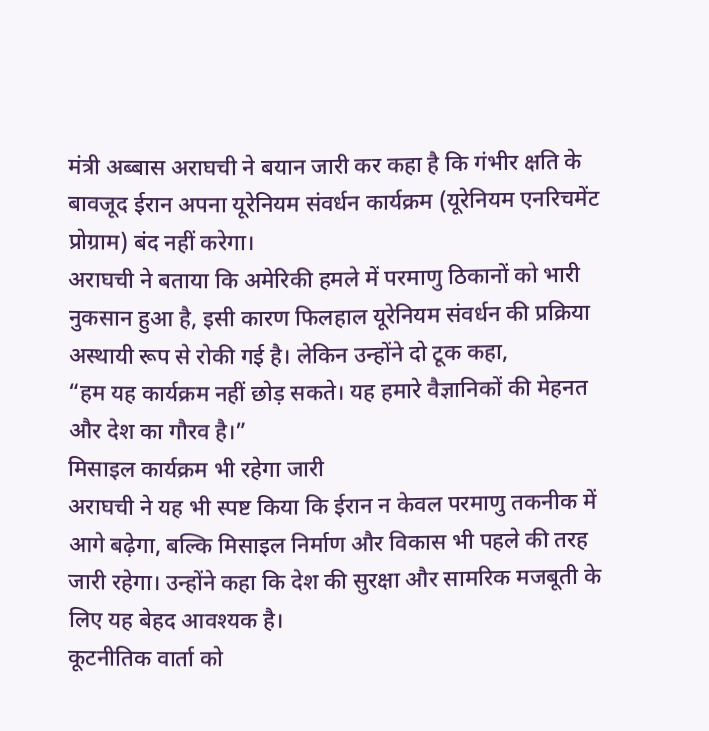मंत्री अब्बास अराघची ने बयान जारी कर कहा है कि गंभीर क्षति के बावजूद ईरान अपना यूरेनियम संवर्धन कार्यक्रम (यूरेनियम एनरिचमेंट प्रोग्राम) बंद नहीं करेगा।
अराघची ने बताया कि अमेरिकी हमले में परमाणु ठिकानों को भारी नुकसान हुआ है, इसी कारण फिलहाल यूरेनियम संवर्धन की प्रक्रिया अस्थायी रूप से रोकी गई है। लेकिन उन्होंने दो टूक कहा,
“हम यह कार्यक्रम नहीं छोड़ सकते। यह हमारे वैज्ञानिकों की मेहनत और देश का गौरव है।”
मिसाइल कार्यक्रम भी रहेगा जारी
अराघची ने यह भी स्पष्ट किया कि ईरान न केवल परमाणु तकनीक में आगे बढ़ेगा, बल्कि मिसाइल निर्माण और विकास भी पहले की तरह जारी रहेगा। उन्होंने कहा कि देश की सुरक्षा और सामरिक मजबूती के लिए यह बेहद आवश्यक है।
कूटनीतिक वार्ता को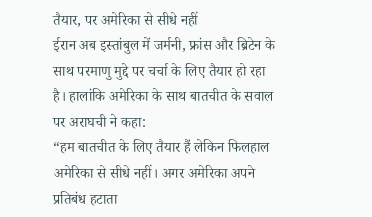तैयार, पर अमेरिका से सीधे नहीं
ईरान अब इस्तांबुल में जर्मनी, फ्रांस और ब्रिटेन के साथ परमाणु मुद्दे पर चर्चा के लिए तैयार हो रहा है। हालांकि अमेरिका के साथ बातचीत के सवाल पर अराघची ने कहा:
“हम बातचीत के लिए तैयार हैं लेकिन फिलहाल अमेरिका से सीधे नहीं। अगर अमेरिका अपने प्रतिबंध हटाता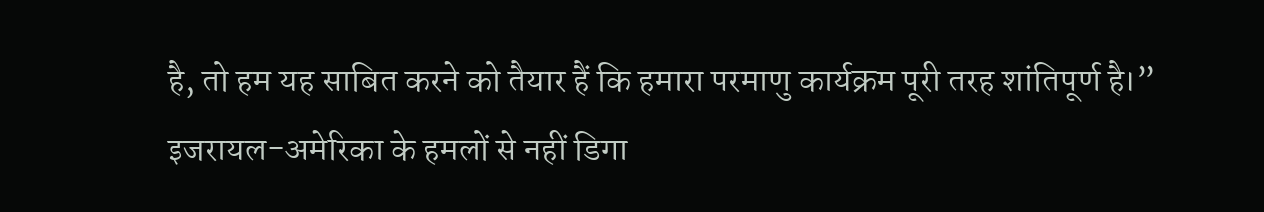है, तो हम यह साबित करने को तैयार हैं कि हमारा परमाणु कार्यक्रम पूरी तरह शांतिपूर्ण है।”
इजरायल-अमेरिका के हमलों से नहीं डिगा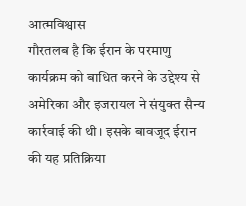आत्मविश्वास
गौरतलब है कि ईरान के परमाणु कार्यक्रम को बाधित करने के उद्देश्य से अमेरिका और इजरायल ने संयुक्त सैन्य कार्रवाई की थी। इसके बावजूद ईरान की यह प्रतिक्रिया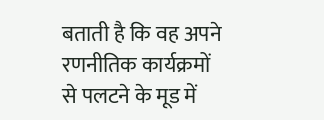बताती है कि वह अपने रणनीतिक कार्यक्रमों से पलटने के मूड में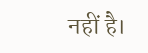नहीं है।